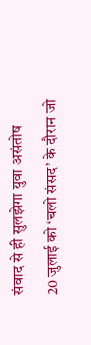संवाद से ही सुलझेगा युवा असंतोष
20 जुलाई को ‘चलो संसद’ के दौरान जो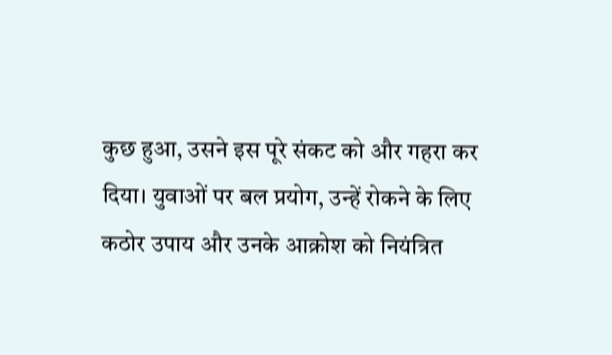कुछ हुआ, उसने इस पूरे संकट को और गहरा कर दिया। युवाओं पर बल प्रयोग, उन्हें रोकने के लिए कठोर उपाय और उनके आक्रोश को नियंत्रित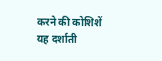करने की कोशिशें यह दर्शाती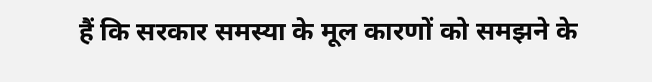हैं कि सरकार समस्या के मूल कारणों को समझने के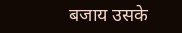बजाय उसके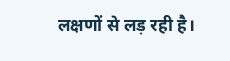लक्षणों से लड़ रही है।